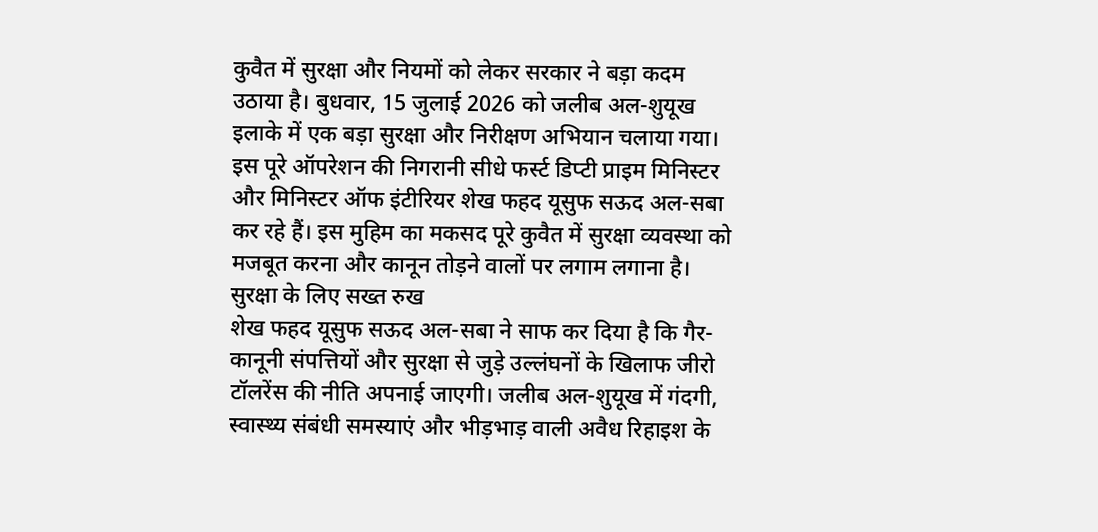कुवैत में सुरक्षा और नियमों को लेकर सरकार ने बड़ा कदम उठाया है। बुधवार, 15 जुलाई 2026 को जलीब अल-शुयूख इलाके में एक बड़ा सुरक्षा और निरीक्षण अभियान चलाया गया। इस पूरे ऑपरेशन की निगरानी सीधे फर्स्ट डिप्टी प्राइम मिनिस्टर और मिनिस्टर ऑफ इंटीरियर शेख फहद यूसुफ सऊद अल-सबा कर रहे हैं। इस मुहिम का मकसद पूरे कुवैत में सुरक्षा व्यवस्था को मजबूत करना और कानून तोड़ने वालों पर लगाम लगाना है।
सुरक्षा के लिए सख्त रुख
शेख फहद यूसुफ सऊद अल-सबा ने साफ कर दिया है कि गैर-कानूनी संपत्तियों और सुरक्षा से जुड़े उल्लंघनों के खिलाफ जीरो टॉलरेंस की नीति अपनाई जाएगी। जलीब अल-शुयूख में गंदगी, स्वास्थ्य संबंधी समस्याएं और भीड़भाड़ वाली अवैध रिहाइश के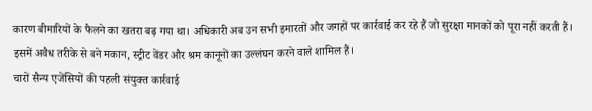कारण बीमारियों के फैलने का खतरा बढ़ गया था। अधिकारी अब उन सभी इमारतों और जगहों पर कार्रवाई कर रहे हैं जो सुरक्षा मानकों को पूरा नहीं करती हैं। इसमें अवैध तरीके से बने मकान, स्ट्रीट वेंडर और श्रम कानूनों का उल्लंघन करने वाले शामिल हैं।
चारों सैन्य एजेंसियों की पहली संयुक्त कार्रवाई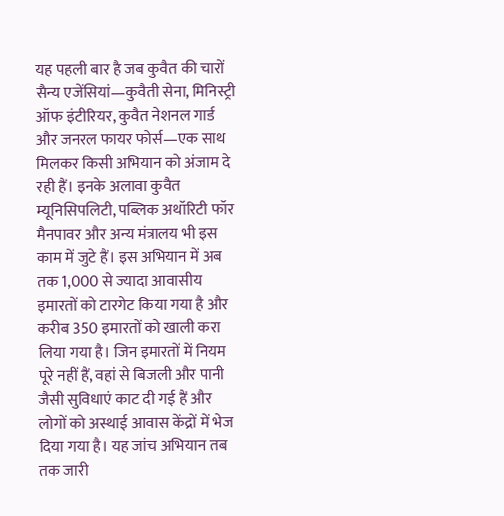यह पहली बार है जब कुवैत की चारों सैन्य एजेंसियां—कुवैती सेना, मिनिस्ट्री ऑफ इंटीरियर, कुवैत नेशनल गार्ड और जनरल फायर फोर्स—एक साथ मिलकर किसी अभियान को अंजाम दे रही हैं। इनके अलावा कुवैत म्यूनिसिपलिटी, पब्लिक अथॉरिटी फॉर मैनपावर और अन्य मंत्रालय भी इस काम में जुटे हैं। इस अभियान में अब तक 1,000 से ज्यादा आवासीय इमारतों को टारगेट किया गया है और करीब 350 इमारतों को खाली करा लिया गया है। जिन इमारतों में नियम पूरे नहीं हैं, वहां से बिजली और पानी जैसी सुविधाएं काट दी गई हैं और लोगों को अस्थाई आवास केंद्रों में भेज दिया गया है। यह जांच अभियान तब तक जारी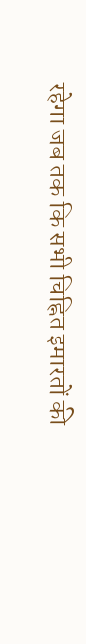रहेगा जब तक कि सभी चिह्नित इमारतों की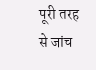पूरी तरह से जांच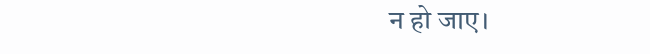न हो जाए।